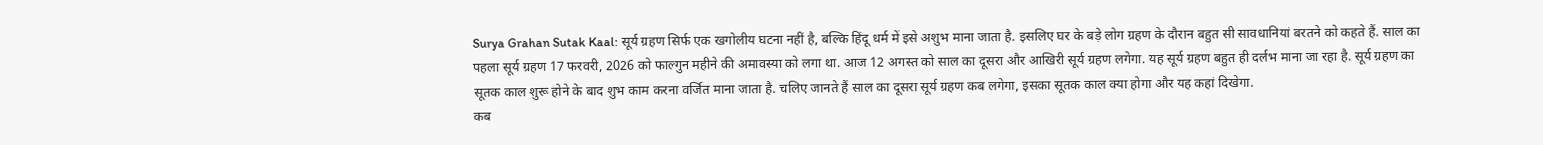Surya Grahan Sutak Kaal: सूर्य ग्रहण सिर्फ एक खगोलीय घटना नहीं है, बल्कि हिंदू धर्म में इसे अशुभ माना जाता है. इसलिए घर के बड़े लोग ग्रहण के दौरान बहुत सी सावधानियां बरतने को कहते हैं. साल का पहला सूर्य ग्रहण 17 फरवरी, 2026 को फाल्गुन महीने की अमावस्या को लगा था. आज 12 अगस्त को साल का दूसरा और आखिरी सूर्य ग्रहण लगेगा. यह सूर्य ग्रहण बहुत ही दर्लभ माना जा रहा है. सूर्य ग्रहण का सूतक काल शुरू होने के बाद शुभ काम करना वर्जित माना जाता है. चलिए जानते हैं साल का दूसरा सूर्य ग्रहण कब लगेगा, इसका सूतक काल क्या होगा और यह कहां दिखेगा.
कब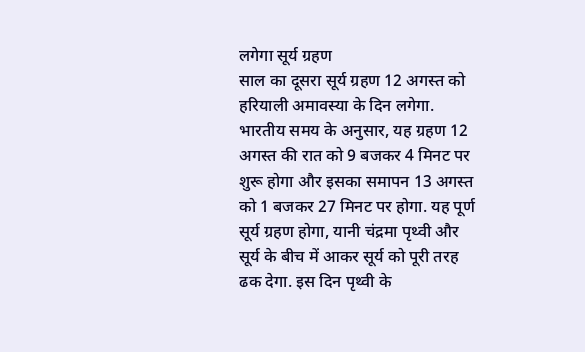लगेगा सूर्य ग्रहण
साल का दूसरा सूर्य ग्रहण 12 अगस्त को हरियाली अमावस्या के दिन लगेगा. भारतीय समय के अनुसार, यह ग्रहण 12 अगस्त की रात को 9 बजकर 4 मिनट पर शुरू होगा और इसका समापन 13 अगस्त को 1 बजकर 27 मिनट पर होगा. यह पूर्ण सूर्य ग्रहण होगा, यानी चंद्रमा पृथ्वी और सूर्य के बीच में आकर सूर्य को पूरी तरह ढक देगा. इस दिन पृथ्वी के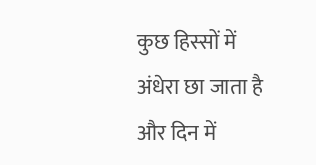कुछ हिस्सों में अंधेरा छा जाता है और दिन में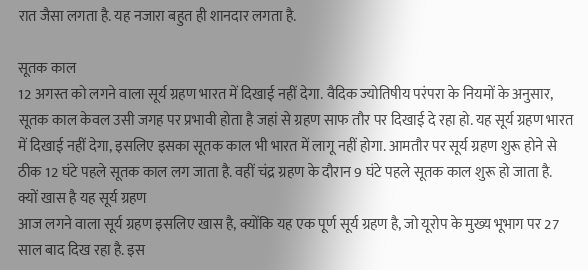रात जैसा लगता है. यह नजारा बहुत ही शानदार लगता है.

सूतक काल
12 अगस्त को लगने वाला सूर्य ग्रहण भारत में दिखाई नहीं देगा. वैदिक ज्योतिषीय परंपरा के नियमों के अनुसार, सूतक काल केवल उसी जगह पर प्रभावी होता है जहां से ग्रहण साफ तौर पर दिखाई दे रहा हो. यह सूर्य ग्रहण भारत में दिखाई नहीं देगा, इसलिए इसका सूतक काल भी भारत में लागू नहीं होगा. आमतौर पर सूर्य ग्रहण शुरू होने से ठीक 12 घंटे पहले सूतक काल लग जाता है. वहीं चंद्र ग्रहण के दौरान 9 घंटे पहले सूतक काल शुरू हो जाता है.
क्यों खास है यह सूर्य ग्रहण
आज लगने वाला सूर्य ग्रहण इसलिए खास है, क्योंकि यह एक पूर्ण सूर्य ग्रहण है, जो यूरोप के मुख्य भूभाग पर 27 साल बाद दिख रहा है. इस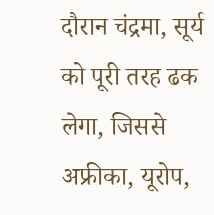दौरान चंद्रमा, सूर्य को पूरी तरह ढक लेगा, जिससे अफ्रीका, यूरोप,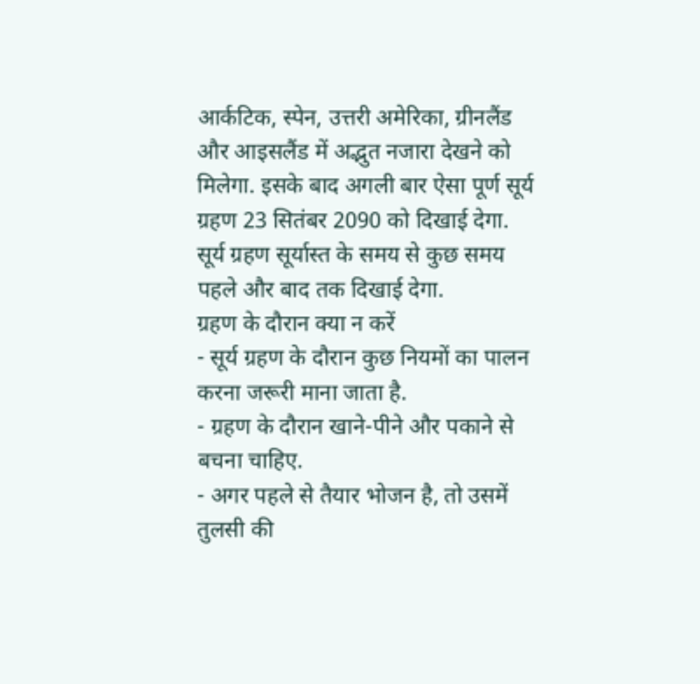आर्कटिक, स्पेन, उत्तरी अमेरिका, ग्रीनलैंड और आइसलैंड में अद्भुत नजारा देखने को मिलेगा. इसके बाद अगली बार ऐसा पूर्ण सूर्य ग्रहण 23 सितंबर 2090 को दिखाई देगा. सूर्य ग्रहण सूर्यास्त के समय से कुछ समय पहले और बाद तक दिखाई देगा.
ग्रहण के दौरान क्या न करें
- सूर्य ग्रहण के दौरान कुछ नियमों का पालन करना जरूरी माना जाता है.
- ग्रहण के दौरान खाने-पीने और पकाने से बचना चाहिए.
- अगर पहले से तैयार भोजन है, तो उसमें तुलसी की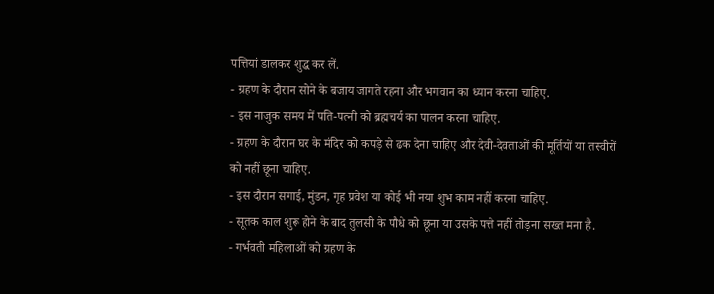पत्तियां डालकर शुद्ध कर लें.
- ग्रहण के दौरान सोने के बजाय जागते रहना और भगवान का ध्यान करना चाहिए.
- इस नाजुक समय में पति-पत्नी को ब्रह्मचर्य का पालन करना चाहिए.
- ग्रहण के दौरान घर के मंदिर को कपड़े से ढक देना चाहिए और देवी-देवताओं की मूर्तियों या तस्वीरों को नहीं छूना चाहिए.
- इस दौरान सगाई, मुंडन, गृह प्रवेश या कोई भी नया शुभ काम नहीं करना चाहिए.
- सूतक काल शुरू होने के बाद तुलसी के पौधे को छूना या उसके पत्ते नहीं तोड़ना सख्त मना है.
- गर्भवती महिलाओं को ग्रहण के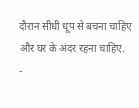दौरान सीधी धूप से बचना चाहिए और घर के अंदर रहना चाहिए.
-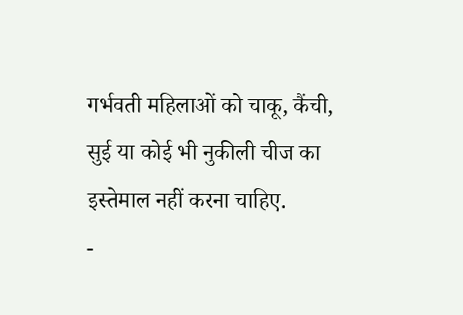गर्भवती महिलाओं को चाकू, कैंची, सुई या कोई भी नुकीली चीज का इस्तेमाल नहीं करना चाहिए.
-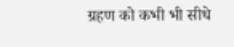ग्रहण को कभी भी सीधे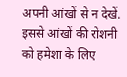अपनी आंखों से न देखें. इससे आंखों की रोशनी को हमेशा के लिए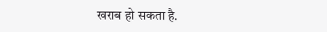खराब हो सकता है.